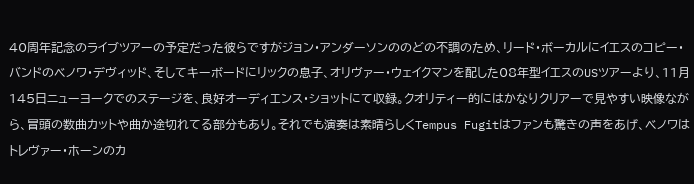40周年記念のライブツアーの予定だった彼らですがジョン・アンダーソンののどの不調のため、リード・ボーカルにイエスのコピー・バンドのベノワ・デヴィッド、そしてキーボードにリックの息子、オリヴァー・ウェイクマンを配した08年型イエスのUSツアーより、11月145日ニューヨークでのステージを、良好オーディエンス・ショットにて収録。クオリティー的にはかなりクリアーで見やすい映像ながら、冒頭の数曲カットや曲か途切れてる部分もあり。それでも演奏は素晴らしくTempus Fugitはファンも驚きの声をあげ、ベノワはトレヴァー・ホーンのカ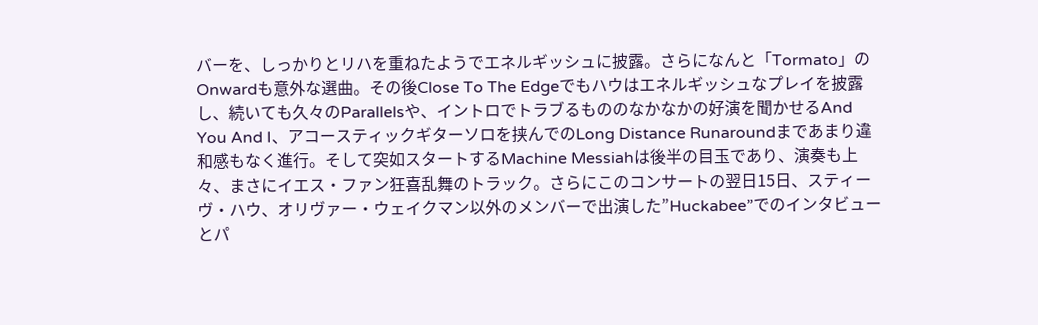バーを、しっかりとリハを重ねたようでエネルギッシュに披露。さらになんと「Tormato」のOnwardも意外な選曲。その後Close To The Edgeでもハウはエネルギッシュなプレイを披露し、続いても久々のParallelsや、イントロでトラブるもののなかなかの好演を聞かせるAnd You And I、アコースティックギターソロを挟んでのLong Distance Runaroundまであまり違和感もなく進行。そして突如スタートするMachine Messiahは後半の目玉であり、演奏も上々、まさにイエス・ファン狂喜乱舞のトラック。さらにこのコンサートの翌日15日、スティーヴ・ハウ、オリヴァー・ウェイクマン以外のメンバーで出演した”Huckabee”でのインタビューとパ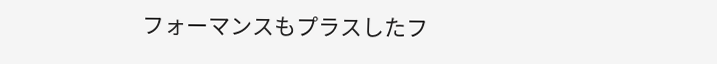フォーマンスもプラスしたフ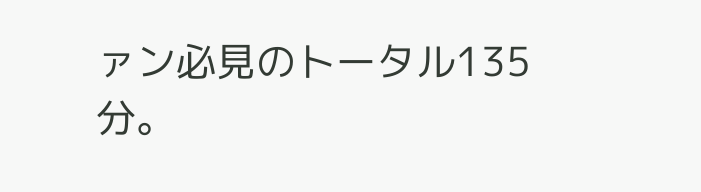ァン必見のトータル135分。